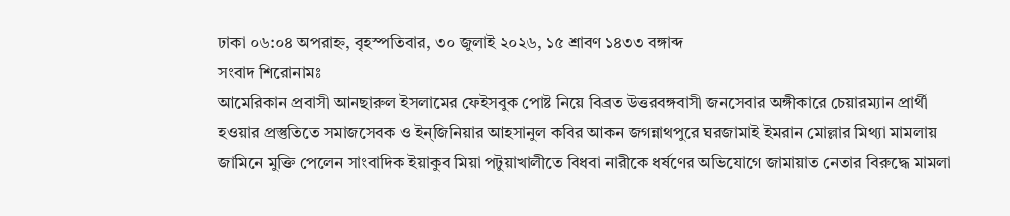ঢাকা ০৬:০৪ অপরাহ্ন, বৃহস্পতিবার, ৩০ জুলাই ২০২৬, ১৫ শ্রাবণ ১৪৩৩ বঙ্গাব্দ
সংবাদ শিরোনামঃ
আমেরিকান প্রবাসী আনছারুল ইসলামের ফেইসবুক পোষ্ট নিয়ে বিব্রত উত্তরবঙ্গবাসী জনসেবার অঙ্গীকারে চেয়ারম্যান প্রার্থী হওয়ার প্রস্তুতিতে সমাজসেবক ও ইন্জিনিয়ার আহসানুল কবির আকন জগন্নাথপুরে ঘরজামাই ইমরান মোল্লার মিথ্যা মামলায় জামিনে মুক্তি পেলেন সাংবাদিক ইয়াকুব মিয়া পটুয়াখালীতে বিধবা নারীকে ধর্ষণের অভিযোগে জামায়াত নেতার বিরুদ্ধে মামলা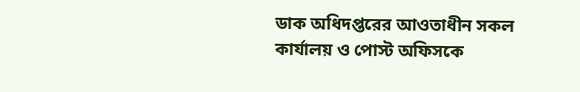ডাক অধিদপ্তরের আওতাধীন সকল কার্যালয় ও পোস্ট অফিসকে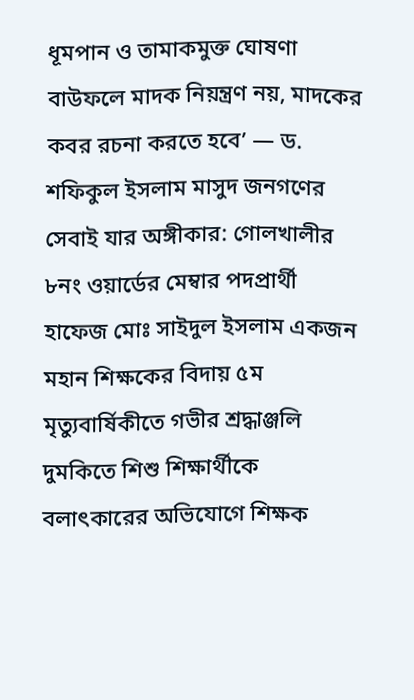ধূমপান ও তামাকমুক্ত ঘোষণা বাউফলে মাদক নিয়ন্ত্রণ নয়, মাদকের কবর রচনা করতে হবে’ — ড. শফিকুল ইসলাম মাসুদ জনগণের সেবাই যার অঙ্গীকার: গোলখালীর ৮নং ওয়ার্ডের মেম্বার পদপ্রার্থী হাফেজ মোঃ সাইদুল ইসলাম একজন মহান শিক্ষকের বিদায় ৫ম মৃত্যুবার্ষিকীতে গভীর শ্রদ্ধাঞ্জলি দুমকিতে শিশু শিক্ষার্থীকে বলাৎকারের অভিযোগে শিক্ষক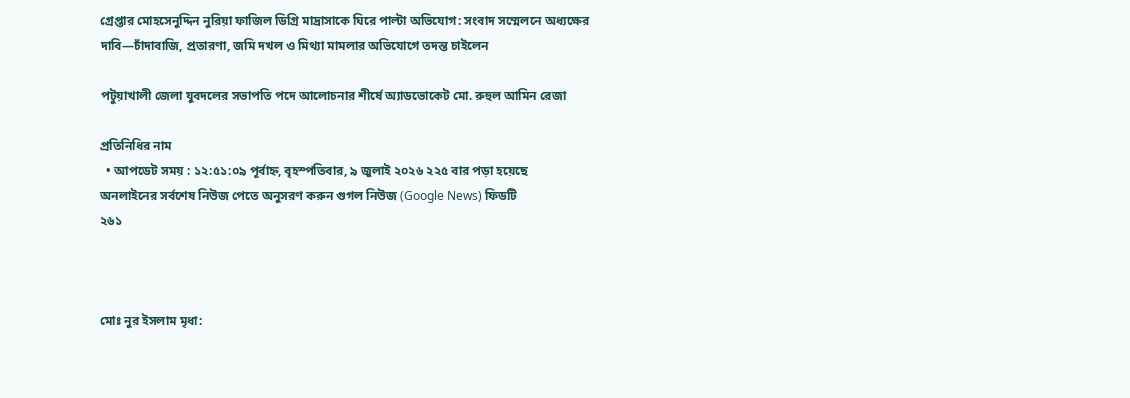গ্রেপ্তার মোহসেনুদ্দিন নুরিয়া ফাজিল ডিগ্রি মাদ্রাসাকে ঘিরে পাল্টা অভিযোগ: সংবাদ সম্মেলনে অধ্যক্ষের দাবি—চাঁদাবাজি, প্রতারণা, জমি দখল ও মিথ্যা মামলার অভিযোগে তদন্ত চাইলেন

পটুয়াখালী জেলা যুবদলের সভাপতি পদে আলোচনার শীর্ষে অ্যাডভোকেট মো. রুহুল আমিন রেজা

প্রতিনিধির নাম
  • আপডেট সময় : ১২:৫১:০৯ পূর্বাহ্ন, বৃহস্পতিবার, ৯ জুলাই ২০২৬ ২২৫ বার পড়া হয়েছে
অনলাইনের সর্বশেষ নিউজ পেতে অনুসরণ করুন গুগল নিউজ (Google News) ফিডটি
২৬১



মোঃ নুর ইসলাম মৃধা: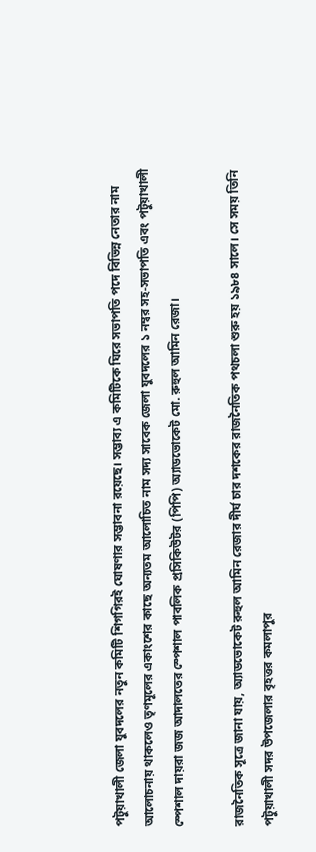পটুয়াখালী জেলা যুবদলের নতুন কমিটি শিগগিরই ঘোষণার সম্ভাবনা রয়েছে। সম্ভাব্য এ কমিটিকে ঘিরে সভাপতি পদে বিভিন্ন নেতার নাম আলোচনায় থাকলেও তৃণমূলের একাংশের কাছে অন্যতম আলোচিত নাম সদ্য সাবেক জেলা যুবদলের ১ নম্বর সহ-সভাপতি এবং পটুয়াখালী স্পেশাল দায়রা জজ আদালতের স্পেশাল পাবলিক প্রসিকিউটর (পিপি) অ্যাডভোকেট মো. রুহুল আমিন রেজা।

রাজনৈতিক সূত্রে জানা যায়, অ্যাডভোকেট রুহুল আমিন রেজার দীর্ঘ চার দশকের রাজনৈতিক পথচলা শুরু হয় ১৯৮৪ সালে। সে সময় তিনি পটুয়াখালী সদর উপজেলার বৃহত্তর কমলাপুর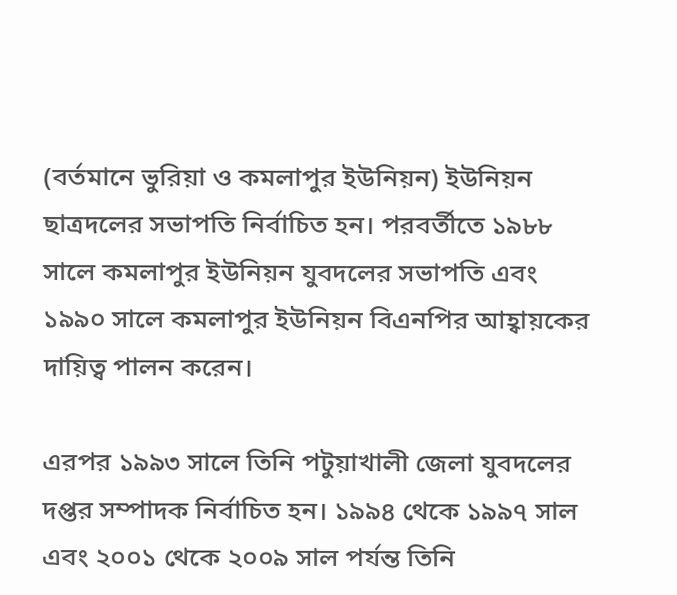(বর্তমানে ভুরিয়া ও কমলাপুর ইউনিয়ন) ইউনিয়ন ছাত্রদলের সভাপতি নির্বাচিত হন। পরবর্তীতে ১৯৮৮ সালে কমলাপুর ইউনিয়ন যুবদলের সভাপতি এবং ১৯৯০ সালে কমলাপুর ইউনিয়ন বিএনপির আহ্বায়কের দায়িত্ব পালন করেন।

এরপর ১৯৯৩ সালে তিনি পটুয়াখালী জেলা যুবদলের দপ্তর সম্পাদক নির্বাচিত হন। ১৯৯৪ থেকে ১৯৯৭ সাল এবং ২০০১ থেকে ২০০৯ সাল পর্যন্ত তিনি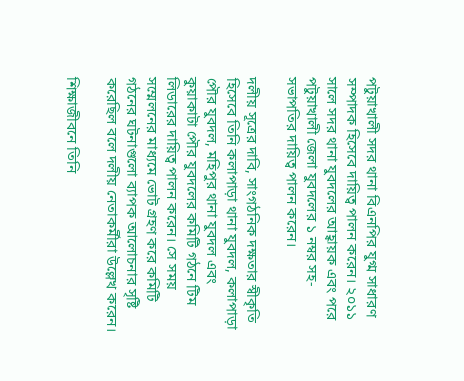পটুয়াখালী সদর থানা বিএনপির যুগ্ম সাধারণ সম্পাদক হিসেবে দায়িত্ব পালন করেন। ২০১১ সালে সদর থানা যুবদলের আহ্বায়ক এবং পরে পটুয়াখালী জেলা যুবদলের ১ নম্বর সহ-সভাপতির দায়িত্ব পালন করেন।

দলীয় সূত্রের দাবি, সাংগঠনিক দক্ষতার স্বীকৃতি হিসেবে তিনি কলাপাড়া থানা যুবদল, কলাপাড়া পৌর যুবদল, মহিপুর থানা যুবদল এবং কুয়াকাটা পৌর যুবদলের কমিটি গঠনে টিম লিডারের দায়িত্ব পালন করেন। সে সময় সম্মেলনের মাধ্যমে ভোট গ্রহণ করে কমিটি গঠনের ঘটনাগুলো ব্যাপক আলোচনার সৃষ্টি করেছিল বলে দলীয় নেতাকর্মীরা উল্লেখ করেন।

শিক্ষাজীবনে তিনি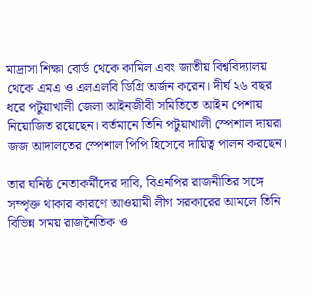মাদ্রাসা শিক্ষা বোর্ড থেকে কামিল এবং জাতীয় বিশ্ববিদ্যালয় থেকে এমএ ও এলএলবি ডিগ্রি অর্জন করেন। দীর্ঘ ২৬ বছর ধরে পটুয়াখালী জেলা আইনজীবী সমিতিতে আইন পেশায় নিয়োজিত রয়েছেন। বর্তমানে তিনি পটুয়াখালী স্পেশাল দায়রা জজ আদালতের স্পেশাল পিপি হিসেবে দায়িত্ব পালন করছেন।

তার ঘনিষ্ঠ নেতাকর্মীদের দাবি, বিএনপির রাজনীতির সঙ্গে সম্পৃক্ত থাকার কারণে আওয়ামী লীগ সরকারের আমলে তিনি বিভিন্ন সময় রাজনৈতিক ও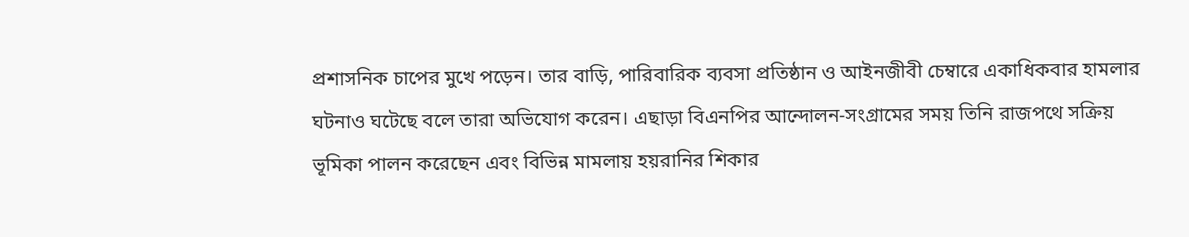প্রশাসনিক চাপের মুখে পড়েন। তার বাড়ি, পারিবারিক ব্যবসা প্রতিষ্ঠান ও আইনজীবী চেম্বারে একাধিকবার হামলার ঘটনাও ঘটেছে বলে তারা অভিযোগ করেন। এছাড়া বিএনপির আন্দোলন-সংগ্রামের সময় তিনি রাজপথে সক্রিয় ভূমিকা পালন করেছেন এবং বিভিন্ন মামলায় হয়রানির শিকার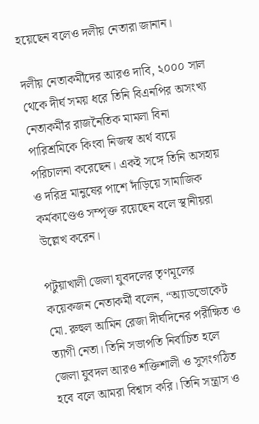হয়েছেন বলেও দলীয় নেতারা জানান।

দলীয় নেতাকর্মীদের আরও দাবি, ২০০০ সাল থেকে দীর্ঘ সময় ধরে তিনি বিএনপির অসংখ্য নেতাকর্মীর রাজনৈতিক মামলা বিনা পারিশ্রমিকে কিংবা নিজস্ব অর্থ ব্যয়ে পরিচালনা করেছেন। একই সঙ্গে তিনি অসহায় ও দরিদ্র মানুষের পাশে দাঁড়িয়ে সামাজিক কর্মকাণ্ডেও সম্পৃক্ত রয়েছেন বলে স্থানীয়রা উল্লেখ করেন।

পটুয়াখালী জেলা যুবদলের তৃণমূলের কয়েকজন নেতাকর্মী বলেন, “অ্যাডভোকেট মো. রুহুল আমিন রেজা দীর্ঘদিনের পরীক্ষিত ও ত্যাগী নেতা। তিনি সভাপতি নির্বাচিত হলে জেলা যুবদল আরও শক্তিশালী ও সুসংগঠিত হবে বলে আমরা বিশ্বাস করি। তিনি সন্ত্রাস ও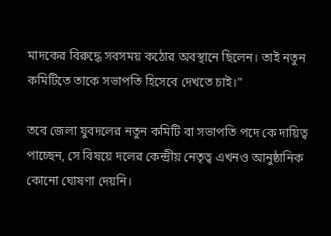মাদকের বিরুদ্ধে সবসময় কঠোর অবস্থানে ছিলেন। তাই নতুন কমিটিতে তাকে সভাপতি হিসেবে দেখতে চাই।”

তবে জেলা যুবদলের নতুন কমিটি বা সভাপতি পদে কে দায়িত্ব পাচ্ছেন, সে বিষয়ে দলের কেন্দ্রীয় নেতৃত্ব এখনও আনুষ্ঠানিক কোনো ঘোষণা দেয়নি।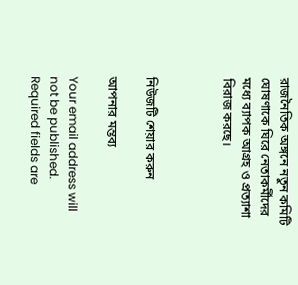রাজনৈতিক অঙ্গনে নতুন কমিটি ঘোষণাকে ঘিরে নেতাকর্মীদের মধ্যে ব্যাপক আগ্রহ ও প্রত্যাশা বিরাজ করছে।



নিউজটি শেয়ার করুন

আপনার মন্তব্য

Your email address will not be published. Required fields are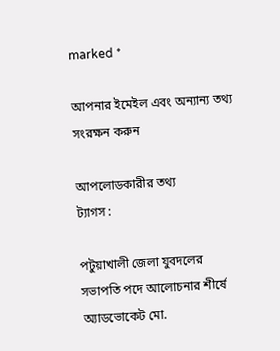marked *

আপনার ইমেইল এবং অন্যান্য তথ্য সংরক্ষন করুন

আপলোডকারীর তথ্য
ট্যাগস :

পটুয়াখালী জেলা যুবদলের সভাপতি পদে আলোচনার শীর্ষে অ্যাডভোকেট মো.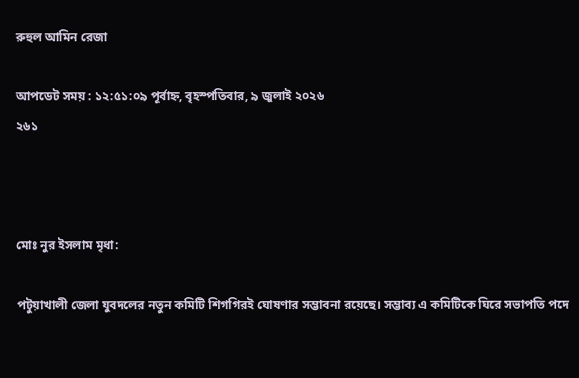রুহুল আমিন রেজা

আপডেট সময় : ১২:৫১:০৯ পূর্বাহ্ন, বৃহস্পতিবার, ৯ জুলাই ২০২৬
২৬১



মোঃ নুর ইসলাম মৃধা:

পটুয়াখালী জেলা যুবদলের নতুন কমিটি শিগগিরই ঘোষণার সম্ভাবনা রয়েছে। সম্ভাব্য এ কমিটিকে ঘিরে সভাপতি পদে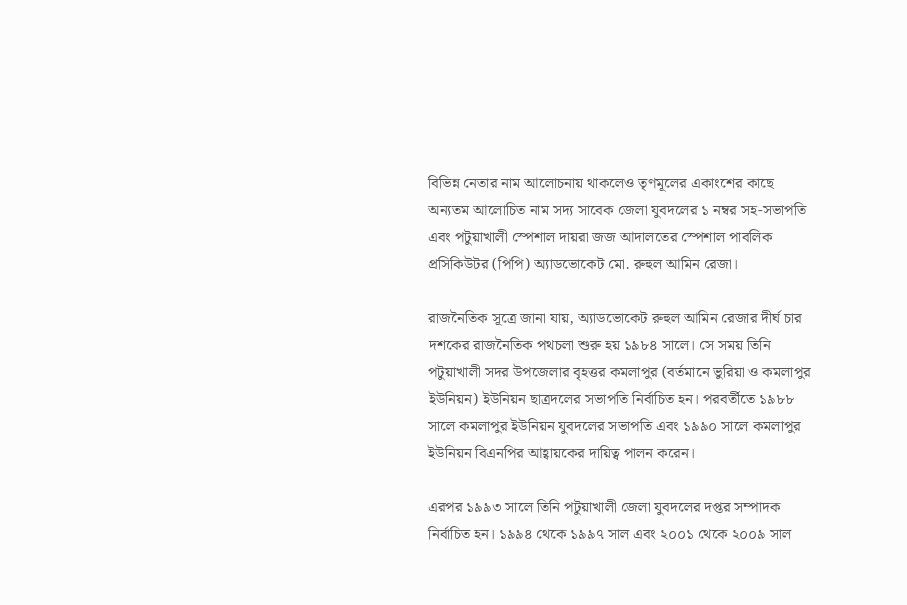বিভিন্ন নেতার নাম আলোচনায় থাকলেও তৃণমূলের একাংশের কাছে অন্যতম আলোচিত নাম সদ্য সাবেক জেলা যুবদলের ১ নম্বর সহ-সভাপতি এবং পটুয়াখালী স্পেশাল দায়রা জজ আদালতের স্পেশাল পাবলিক প্রসিকিউটর (পিপি) অ্যাডভোকেট মো. রুহুল আমিন রেজা।

রাজনৈতিক সূত্রে জানা যায়, অ্যাডভোকেট রুহুল আমিন রেজার দীর্ঘ চার দশকের রাজনৈতিক পথচলা শুরু হয় ১৯৮৪ সালে। সে সময় তিনি পটুয়াখালী সদর উপজেলার বৃহত্তর কমলাপুর (বর্তমানে ভুরিয়া ও কমলাপুর ইউনিয়ন) ইউনিয়ন ছাত্রদলের সভাপতি নির্বাচিত হন। পরবর্তীতে ১৯৮৮ সালে কমলাপুর ইউনিয়ন যুবদলের সভাপতি এবং ১৯৯০ সালে কমলাপুর ইউনিয়ন বিএনপির আহ্বায়কের দায়িত্ব পালন করেন।

এরপর ১৯৯৩ সালে তিনি পটুয়াখালী জেলা যুবদলের দপ্তর সম্পাদক নির্বাচিত হন। ১৯৯৪ থেকে ১৯৯৭ সাল এবং ২০০১ থেকে ২০০৯ সাল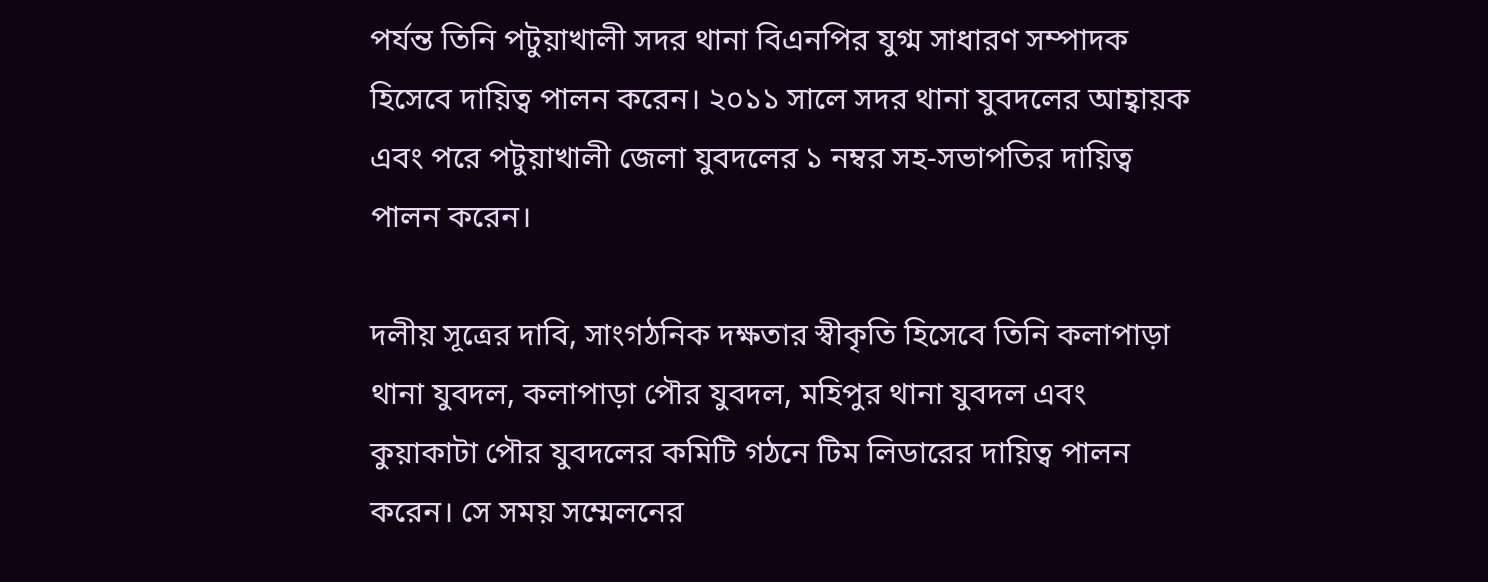পর্যন্ত তিনি পটুয়াখালী সদর থানা বিএনপির যুগ্ম সাধারণ সম্পাদক হিসেবে দায়িত্ব পালন করেন। ২০১১ সালে সদর থানা যুবদলের আহ্বায়ক এবং পরে পটুয়াখালী জেলা যুবদলের ১ নম্বর সহ-সভাপতির দায়িত্ব পালন করেন।

দলীয় সূত্রের দাবি, সাংগঠনিক দক্ষতার স্বীকৃতি হিসেবে তিনি কলাপাড়া থানা যুবদল, কলাপাড়া পৌর যুবদল, মহিপুর থানা যুবদল এবং কুয়াকাটা পৌর যুবদলের কমিটি গঠনে টিম লিডারের দায়িত্ব পালন করেন। সে সময় সম্মেলনের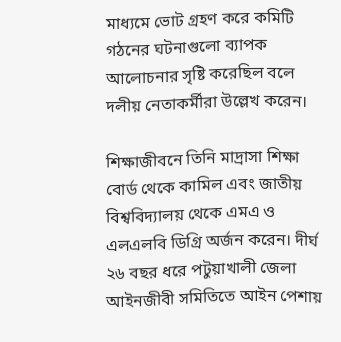মাধ্যমে ভোট গ্রহণ করে কমিটি গঠনের ঘটনাগুলো ব্যাপক আলোচনার সৃষ্টি করেছিল বলে দলীয় নেতাকর্মীরা উল্লেখ করেন।

শিক্ষাজীবনে তিনি মাদ্রাসা শিক্ষা বোর্ড থেকে কামিল এবং জাতীয় বিশ্ববিদ্যালয় থেকে এমএ ও এলএলবি ডিগ্রি অর্জন করেন। দীর্ঘ ২৬ বছর ধরে পটুয়াখালী জেলা আইনজীবী সমিতিতে আইন পেশায়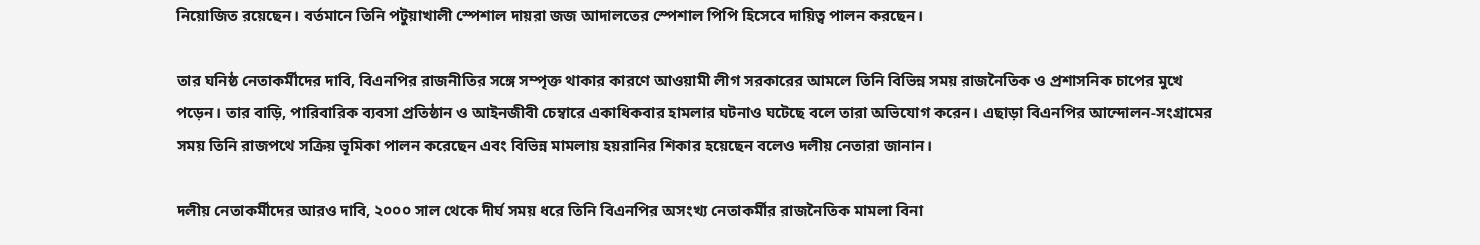নিয়োজিত রয়েছেন। বর্তমানে তিনি পটুয়াখালী স্পেশাল দায়রা জজ আদালতের স্পেশাল পিপি হিসেবে দায়িত্ব পালন করছেন।

তার ঘনিষ্ঠ নেতাকর্মীদের দাবি, বিএনপির রাজনীতির সঙ্গে সম্পৃক্ত থাকার কারণে আওয়ামী লীগ সরকারের আমলে তিনি বিভিন্ন সময় রাজনৈতিক ও প্রশাসনিক চাপের মুখে পড়েন। তার বাড়ি, পারিবারিক ব্যবসা প্রতিষ্ঠান ও আইনজীবী চেম্বারে একাধিকবার হামলার ঘটনাও ঘটেছে বলে তারা অভিযোগ করেন। এছাড়া বিএনপির আন্দোলন-সংগ্রামের সময় তিনি রাজপথে সক্রিয় ভূমিকা পালন করেছেন এবং বিভিন্ন মামলায় হয়রানির শিকার হয়েছেন বলেও দলীয় নেতারা জানান।

দলীয় নেতাকর্মীদের আরও দাবি, ২০০০ সাল থেকে দীর্ঘ সময় ধরে তিনি বিএনপির অসংখ্য নেতাকর্মীর রাজনৈতিক মামলা বিনা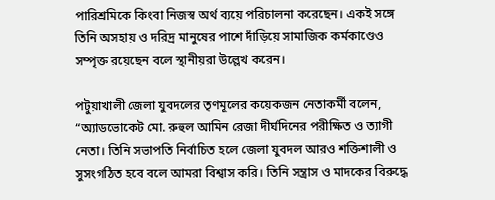পারিশ্রমিকে কিংবা নিজস্ব অর্থ ব্যয়ে পরিচালনা করেছেন। একই সঙ্গে তিনি অসহায় ও দরিদ্র মানুষের পাশে দাঁড়িয়ে সামাজিক কর্মকাণ্ডেও সম্পৃক্ত রয়েছেন বলে স্থানীয়রা উল্লেখ করেন।

পটুয়াখালী জেলা যুবদলের তৃণমূলের কয়েকজন নেতাকর্মী বলেন, “অ্যাডভোকেট মো. রুহুল আমিন রেজা দীর্ঘদিনের পরীক্ষিত ও ত্যাগী নেতা। তিনি সভাপতি নির্বাচিত হলে জেলা যুবদল আরও শক্তিশালী ও সুসংগঠিত হবে বলে আমরা বিশ্বাস করি। তিনি সন্ত্রাস ও মাদকের বিরুদ্ধে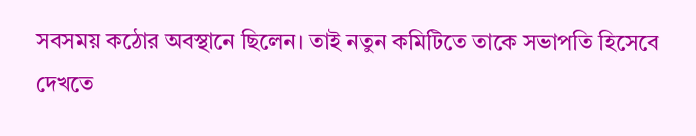সবসময় কঠোর অবস্থানে ছিলেন। তাই নতুন কমিটিতে তাকে সভাপতি হিসেবে দেখতে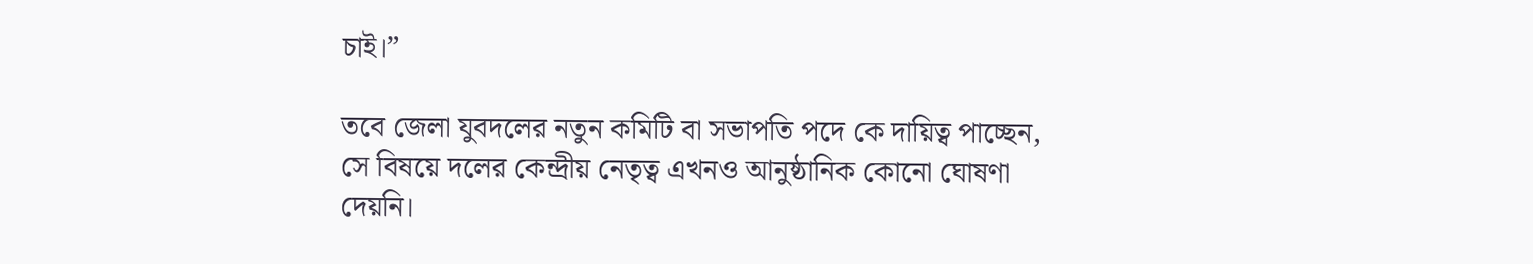চাই।”

তবে জেলা যুবদলের নতুন কমিটি বা সভাপতি পদে কে দায়িত্ব পাচ্ছেন, সে বিষয়ে দলের কেন্দ্রীয় নেতৃত্ব এখনও আনুষ্ঠানিক কোনো ঘোষণা দেয়নি।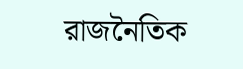রাজনৈতিক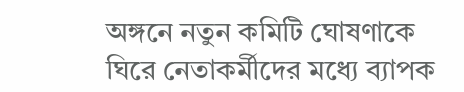অঙ্গনে নতুন কমিটি ঘোষণাকে ঘিরে নেতাকর্মীদের মধ্যে ব্যাপক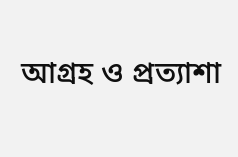আগ্রহ ও প্রত্যাশা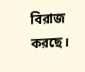বিরাজ করছে।